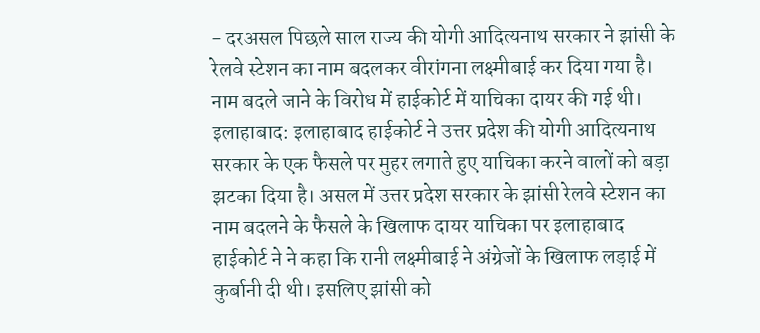- दरअसल पिछले साल राज्य की योगी आदित्यनाथ सरकार ने झांसी के रेलवे स्टेशन का नाम बदलकर वीरांगना लक्ष्मीबाई कर दिया गया है। नाम बदले जाने के विरोध में हाईकोर्ट में याचिका दायर की गई थी।
इलाहाबाद: इलाहाबाद हाईकोर्ट ने उत्तर प्रदेश की योगी आदित्यनाथ सरकार के एक फैसले पर मुहर लगाते हुए याचिका करने वालों को बड़ा झटका दिया है। असल में उत्तर प्रदेश सरकार के झांसी रेलवे स्टेशन का नाम बदलने के फैसले के खिलाफ दायर याचिका पर इलाहाबाद हाईकोर्ट ने ने कहा कि रानी लक्ष्मीबाई ने अंग्रेजों के खिलाफ लड़ाई में कुर्बानी दी थी। इसलिए झांसी को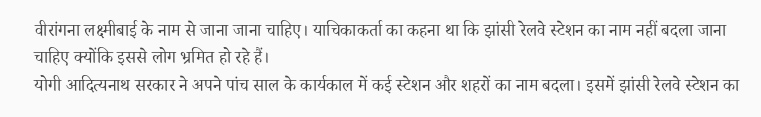वीरांगना लक्ष्मीबाई के नाम से जाना जाना चाहिए। याचिकाकर्ता का कहना था कि झांसी रेलवे स्टेशन का नाम नहीं बदला जाना चाहिए क्योंकि इससे लोग भ्रमित हो रहे हैं।
योगी आदित्यनाथ सरकार ने अपने पांच साल के कार्यकाल में कई स्टेशन और शहरों का नाम बदला। इसमें झांसी रेलवे स्टेशन का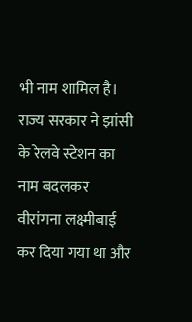भी नाम शामिल है। राज्य सरकार ने झांसी के रेलवे स्टेशन का नाम बदलकर वीरांगना लक्ष्मीबाई कर दिया गया था और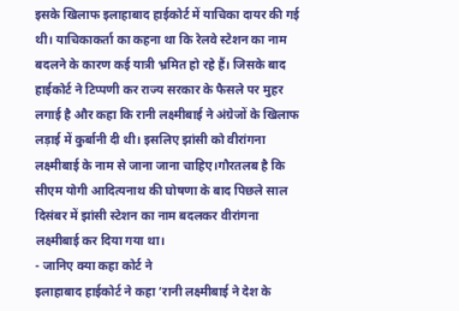इसके खिलाफ इलाहाबाद हाईकोर्ट में याचिका दायर की गई थी। याचिकाकर्ता का कहना था कि रेलवे स्टेशन का नाम बदलने के कारण कई यात्री भ्रमित हो रहे हैं। जिसके बाद हाईकोर्ट ने टिप्पणी कर राज्य सरकार के फैसले पर मुहर लगाई है और कहा कि रानी लक्ष्मीबाई ने अंग्रेजों के खिलाफ लड़ाई में कुर्बानी दी थी। इसलिए झांसी को वीरांगना लक्ष्मीबाई के नाम से जाना जाना चाहिए।गौरतलब है कि सीएम योगी आदित्यनाथ की घोषणा के बाद पिछले साल दिसंबर में झांसी स्टेशन का नाम बदलकर वीरांगना लक्ष्मीबाई कर दिया गया था।
- जानिए क्या कहा कोर्ट ने
इलाहाबाद हाईकोर्ट ने कहा ‘रानी लक्ष्मीबाई ने देश के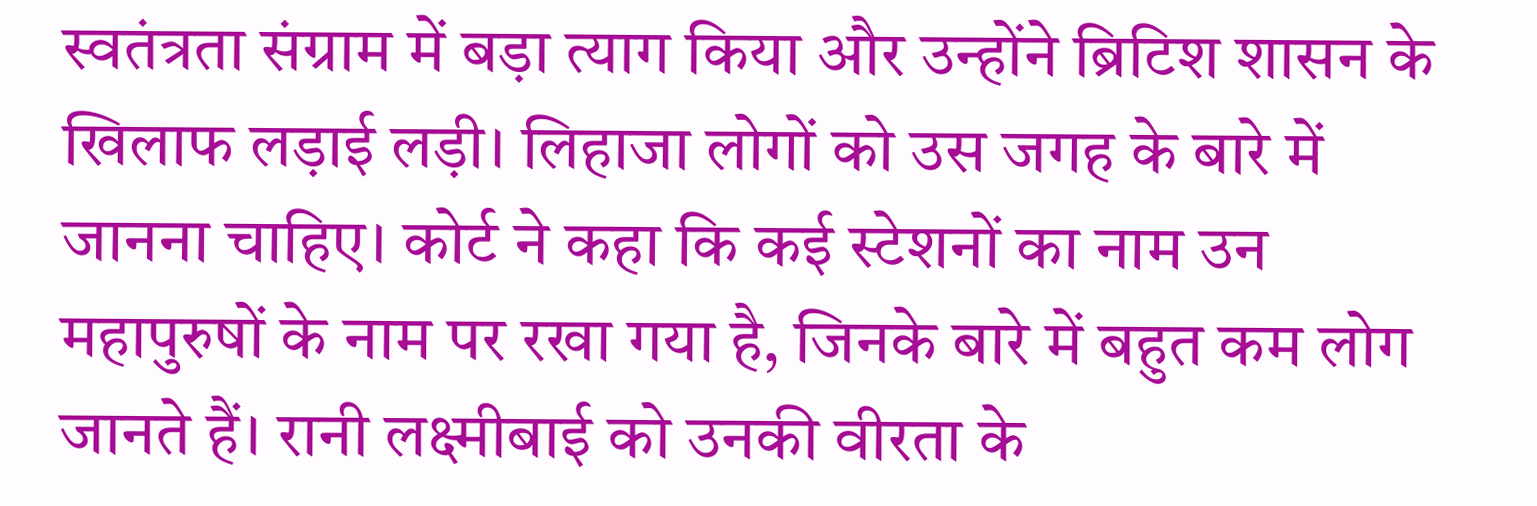स्वतंत्रता संग्राम में बड़ा त्याग किया और उन्होंने ब्रिटिश शासन के खिलाफ लड़ाई लड़ी। लिहाजा लोगों को उस जगह के बारे में जानना चाहिए। कोर्ट ने कहा कि कई स्टेशनों का नाम उन महापुरुषों के नाम पर रखा गया है, जिनके बारे में बहुत कम लोग जानते हैं। रानी लक्ष्मीबाई को उनकी वीरता के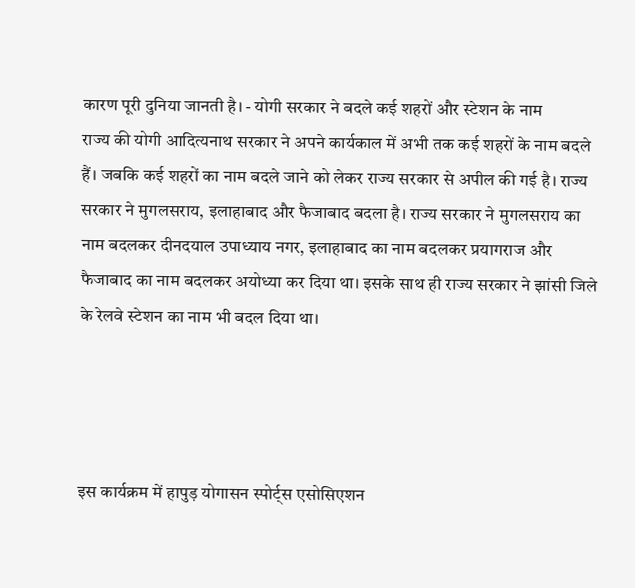कारण पूरी दुनिया जानती है। - योगी सरकार ने बदले कई शहरों और स्टेशन के नाम
राज्य की योगी आदित्यनाथ सरकार ने अपने कार्यकाल में अभी तक कई शहरों के नाम बदले हैं। जबकि कई शहरों का नाम बदले जाने को लेकर राज्य सरकार से अपील की गई है। राज्य सरकार ने मुगलसराय, इलाहाबाद और फैजाबाद बदला है। राज्य सरकार ने मुगलसराय का नाम बदलकर दीनदयाल उपाध्याय नगर, इलाहाबाद का नाम बदलकर प्रयागराज और फैजाबाद का नाम बदलकर अयोध्या कर दिया था। इसके साथ ही राज्य सरकार ने झांसी जिले के रेलवे स्टेशन का नाम भी बदल दिया था।




इस कार्यक्रम में हापुड़ योगासन स्पोर्ट्स एसोसिएशन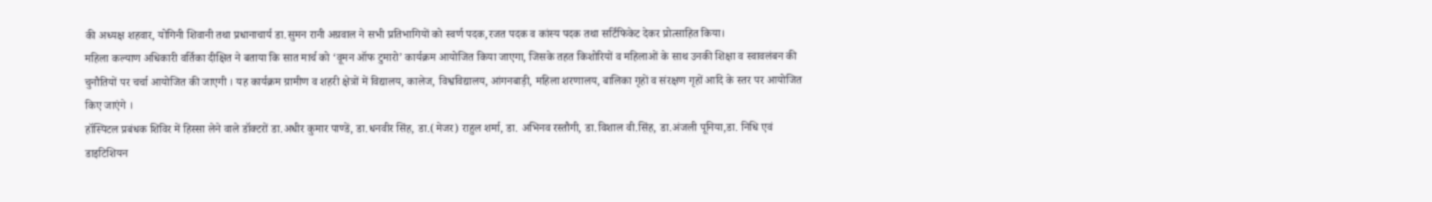की अध्यक्ष शहवार, योगिनी शिवानी तथा प्रधानाचार्य डा.सुमन रानी अग्रवाल ने सभी प्रतिभागियों को स्वर्ण पदक,रजत पदक व कांस्य पदक तथा सर्टिफिकेट देकर प्रोत्साहित किया।
महिला कल्याण अधिकारी वर्तिका दीक्षित ने बताया कि सात मार्च को ‘वूमन ऑफ टुमारो’ कार्यक्रम आयोजित किया जाएगा, जिसके तहत किशोरियों व महिलाओं के साथ उनकी शिक्षा व स्वावलंबन की चुनौतियों पर चर्चा आयोजित की जाएगी । यह कार्यक्रम ग्रामीण व शहरी क्षेत्रों में विद्यालय, कालेज, विश्वविद्यालय, आंगनबाड़ी, महिला शरणालय, बालिका गृहों व संरक्षण गृहों आदि के स्तर पर आयोजित किए जाएंगे ।
हॉस्पिटल प्रबंधक शिविर में हिस्सा लेने वाले डॉक्टरों डा.अधीर कुमार पाण्डें, डा.धनवीर सिंह, डा.(मेजर) राहुल शर्मा, डा. अभिनव रस्तौगी, डा.विशाल वी.सिंह, डा.अंजली पूनिया,डा. निधि एवं डाइटिशियन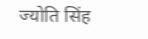ज्योति सिंह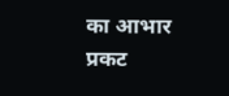का आभार प्रकट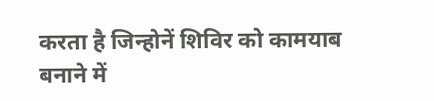करता है जिन्होनें शिविर को कामयाब बनाने में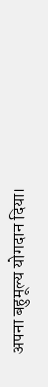अपना बहुमूल्य योगदान दिया।